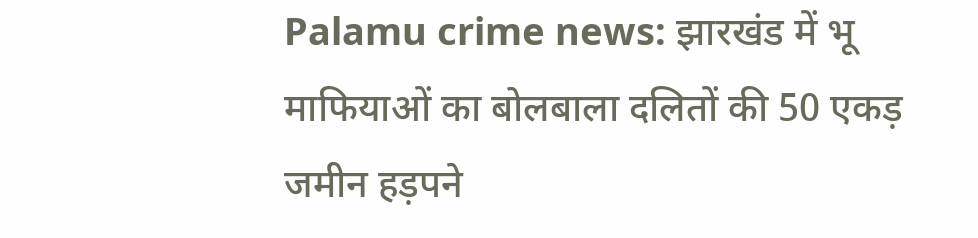Palamu crime news: झारखंड में भू माफियाओं का बोलबाला दलितों की 50 एकड़ जमीन हड़पने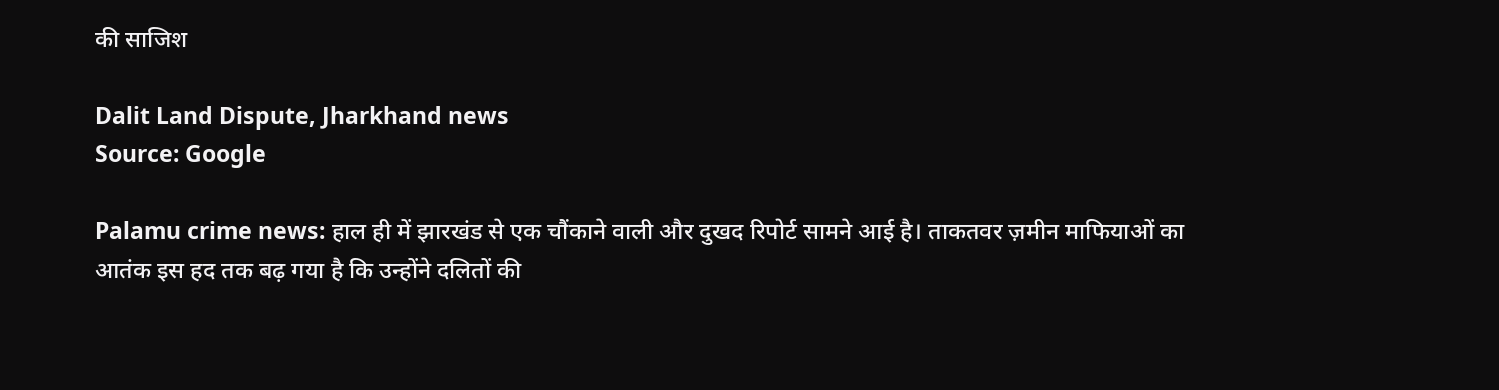की साजिश

Dalit Land Dispute, Jharkhand news
Source: Google

Palamu crime news: हाल ही में झारखंड से एक चौंकाने वाली और दुखद रिपोर्ट सामने आई है। ताकतवर ज़मीन माफियाओं का आतंक इस हद तक बढ़ गया है कि उन्होंने दलितों की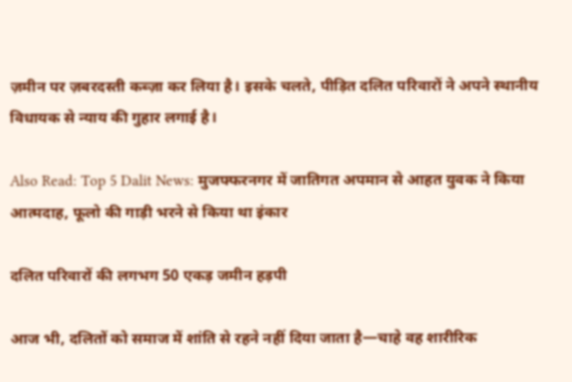ज़मीन पर ज़बरदस्ती कब्ज़ा कर लिया है। इसके चलते, पीड़ित दलित परिवारों ने अपने स्थानीय विधायक से न्याय की गुहार लगाई है।

Also Read: Top 5 Dalit News: मुजफ्फरनगर में जातिगत अपमान से आहत युवक ने किया आत्मदाह, फूलो की गाड़ी भरने से किया था इंकार

दलित परिवारों की लगभग 50 एकड़ जमीन हड़पी

आज भी, दलितों को समाज में शांति से रहने नहीं दिया जाता है—चाहे वह शारीरिक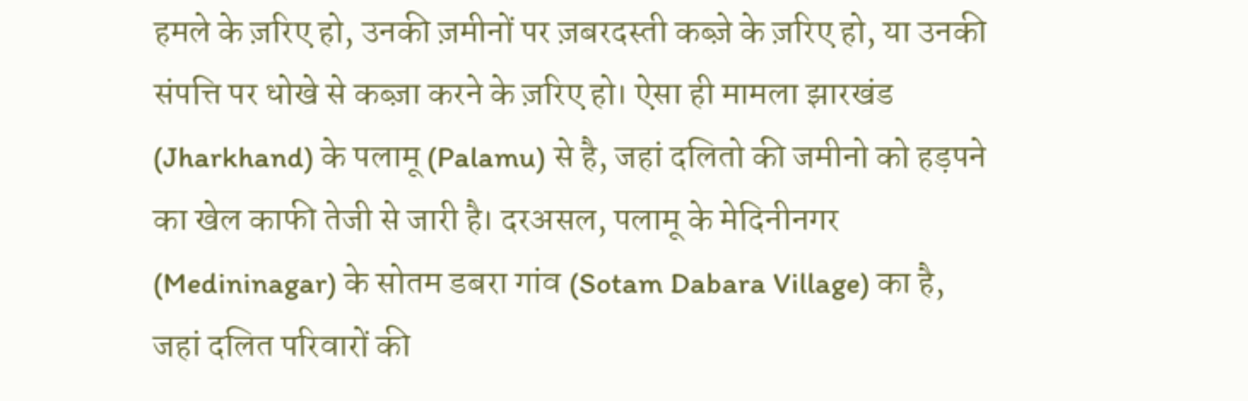हमले के ज़रिए हो, उनकी ज़मीनों पर ज़बरदस्ती कब्ज़े के ज़रिए हो, या उनकी संपत्ति पर धोखे से कब्ज़ा करने के ज़रिए हो। ऐसा ही मामला झारखंड (Jharkhand) के पलामू (Palamu) से है, जहां दलितो की जमीनो को हड़पने का खेल काफी तेजी से जारी है। दरअसल, पलामू के मेदिनीनगर (Medininagar) के सोतम डबरा गांव (Sotam Dabara Village) का है, जहां दलित परिवारों की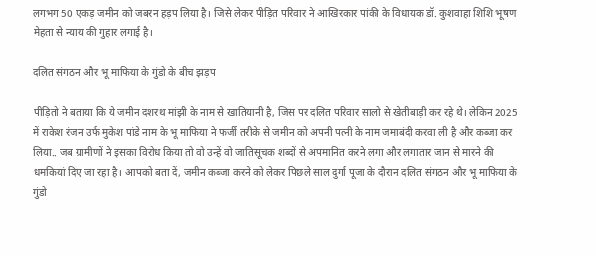लगभग 50 एकड़ जमीन को जबरन हड़प लिया है। जिसे लेकर पीड़ित परिवार ने आखिरकार पांकी के विधायक डॉ. कुशवाहा शिशि भूषण मेहता से न्याय की गुहार लगाई है।

दलित संगठन और भू माफिया के गुंडो के बीच झड़प

पीड़ितो ने बताया कि ये जमीन दशरथ मांझी के नाम से खातियानी है, जिस पर दलित परिवार सालो से खेतीबाड़ी कर रहे थे। लेकिन 2025 में राकेश रंजन उर्फ मुकेश पांडे नाम के भू माफिया ने फर्जी तरीके से जमीन को अपनी पत्नी के नाम जमाबंदी करवा ली है और कब्जा कर लिया.. जब ग्रामीणों ने इसका विरोध किया तो वो उन्हें वो जातिसूचक शब्दों से अपमानित करने लगा और लगातार जान से मारने की धमकियां दिए जा रहा है। आपको बता दें, जमीन कब्जा करने को लेकर पिछले साल दुर्गा पूजा के दौरान दलित संगठन और भू माफिया के गुंडो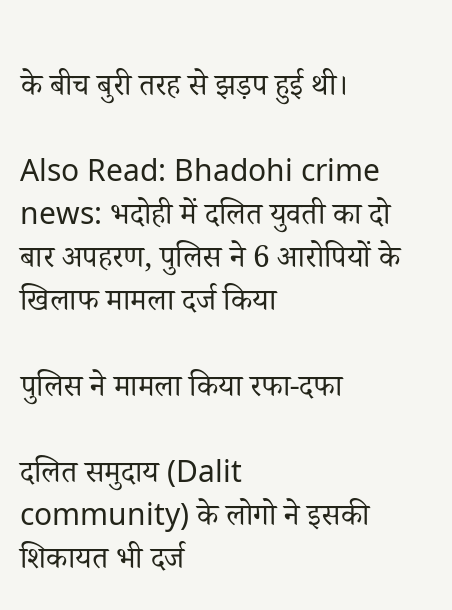के बीच बुरी तरह से झड़प हुई थी।

Also Read: Bhadohi crime news: भदोही में दलित युवती का दो बार अपहरण, पुलिस ने 6 आरोपियों के खिलाफ मामला दर्ज किया

पुलिस ने मामला किया रफा-दफा

दलित समुदाय (Dalit community) के लोगो ने इसकी शिकायत भी दर्ज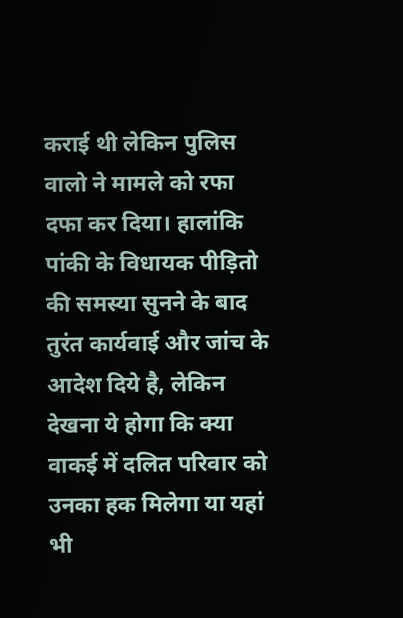कराई थी लेकिन पुलिस वालो ने मामले को रफा दफा कर दिया। हालांकि पांकी के विधायक पीड़ितो की समस्या सुनने के बाद तुरंत कार्यवाई और जांच के आदेश दिये है, लेकिन देखना ये होगा कि क्या वाकई में दलित परिवार को उनका हक मिलेगा या यहां भी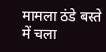मामला ठंडे बस्ते में चला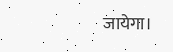जायेगा।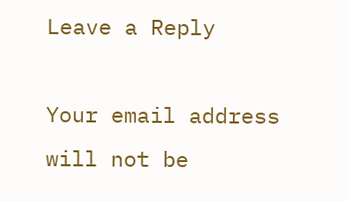Leave a Reply

Your email address will not be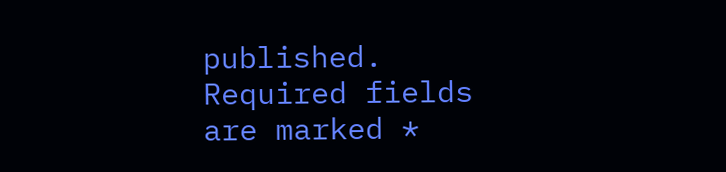published. Required fields are marked *